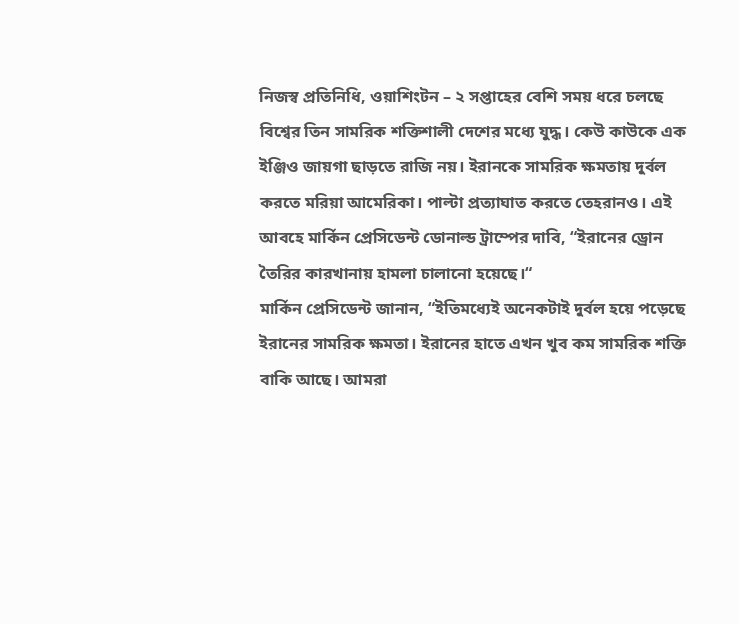নিজস্ব প্রতিনিধি, ওয়াশিংটন – ২ সপ্তাহের বেশি সময় ধরে চলছে বিশ্বের তিন সামরিক শক্তিশালী দেশের মধ্যে যুদ্ধ। কেউ কাউকে এক ইঞ্জিও জায়গা ছাড়তে রাজি নয়। ইরানকে সামরিক ক্ষমতায় দুর্বল করতে মরিয়া আমেরিকা। পাল্টা প্রত্যাঘাত করতে তেহরানও। এই আবহে মার্কিন প্রেসিডেন্ট ডোনাল্ড ট্রাম্পের দাবি, “ইরানের ড্রোন তৈরির কারখানায় হামলা চালানো হয়েছে।“
মার্কিন প্রেসিডেন্ট জানান, “ইতিমধ্যেই অনেকটাই দুর্বল হয়ে পড়েছে ইরানের সামরিক ক্ষমতা। ইরানের হাতে এখন খুব কম সামরিক শক্তি বাকি আছে। আমরা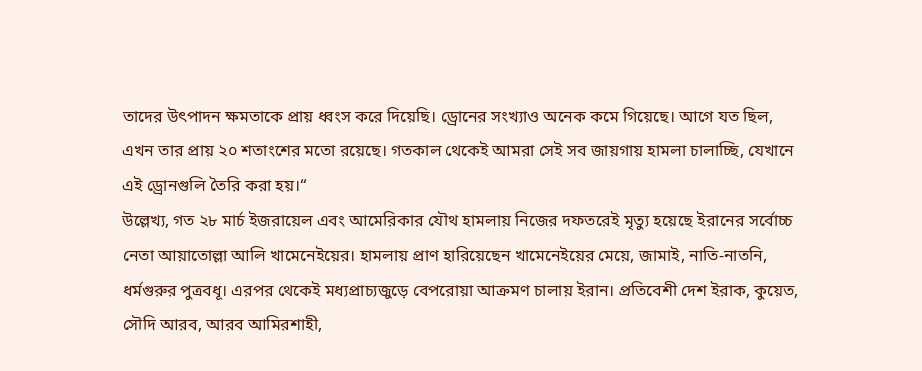তাদের উৎপাদন ক্ষমতাকে প্রায় ধ্বংস করে দিয়েছি। ড্রোনের সংখ্যাও অনেক কমে গিয়েছে। আগে যত ছিল, এখন তার প্রায় ২০ শতাংশের মতো রয়েছে। গতকাল থেকেই আমরা সেই সব জায়গায় হামলা চালাচ্ছি, যেখানে এই ড্রোনগুলি তৈরি করা হয়।“
উল্লেখ্য, গত ২৮ মার্চ ইজরায়েল এবং আমেরিকার যৌথ হামলায় নিজের দফতরেই মৃত্যু হয়েছে ইরানের সর্বোচ্চ নেতা আয়াতোল্লা আলি খামেনেইয়ের। হামলায় প্রাণ হারিয়েছেন খামেনেইয়ের মেয়ে, জামাই, নাতি-নাতনি, ধর্মগুরুর পুত্রবধূ। এরপর থেকেই মধ্যপ্রাচ্যজুড়ে বেপরোয়া আক্রমণ চালায় ইরান। প্রতিবেশী দেশ ইরাক, কুয়েত, সৌদি আরব, আরব আমিরশাহী,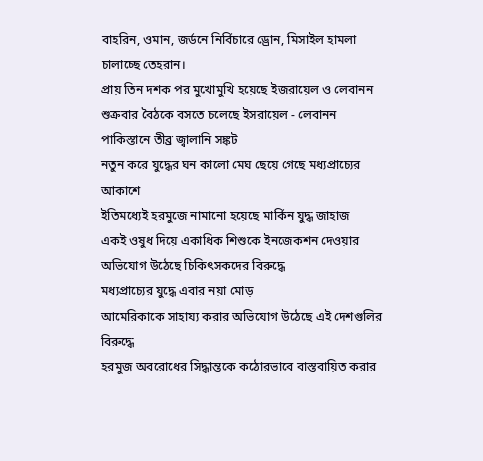বাহরিন, ওমান, জর্ডনে নির্বিচারে ড্রোন, মিসাইল হামলা চালাচ্ছে তেহরান।
প্রায় তিন দশক পর মুখোমুখি হয়েছে ইজরায়েল ও লেবানন
শুক্রবার বৈঠকে বসতে চলেছে ইসরায়েল - লেবানন
পাকিস্তানে তীব্র জ্বালানি সঙ্কট
নতুন করে যুদ্ধের ঘন কালো মেঘ ছেয়ে গেছে মধ্যপ্রাচ্যের আকাশে
ইতিমধ্যেই হরমুজে নামানো হয়েছে মার্কিন যুদ্ধ জাহাজ
একই ওষুধ দিয়ে একাধিক শিশুকে ইনজেকশন দেওয়ার অভিযোগ উঠেছে চিকিৎসকদের বিরুদ্ধে
মধ্যপ্রাচ্যের যুদ্ধে এবার নয়া মোড়
আমেরিকাকে সাহায্য করার অভিযোগ উঠেছে এই দেশগুলির বিরুদ্ধে
হরমুজ অবরোধের সিদ্ধান্তকে কঠোরভাবে বাস্তবায়িত করার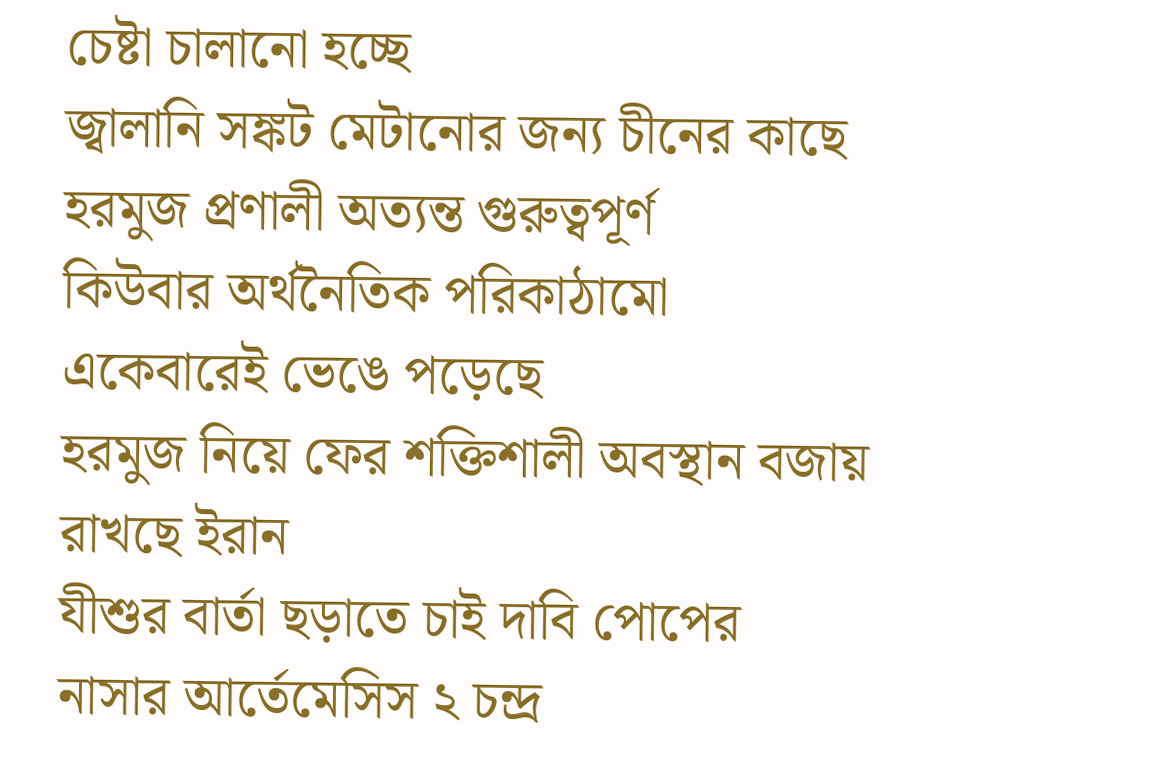চেষ্টা চালানো হচ্ছে
জ্বালানি সঙ্কট মেটানোর জন্য চীনের কাছে হরমুজ প্রণালী অত্যন্ত গুরুত্বপূর্ণ
কিউবার অর্থনৈতিক পরিকাঠামো একেবারেই ভেঙে পড়েছে
হরমুজ নিয়ে ফের শক্তিশালী অবস্থান বজায় রাখছে ইরান
যীশুর বার্তা ছড়াতে চাই দাবি পোপের
নাসার আর্তেমেসিস ২ চন্দ্র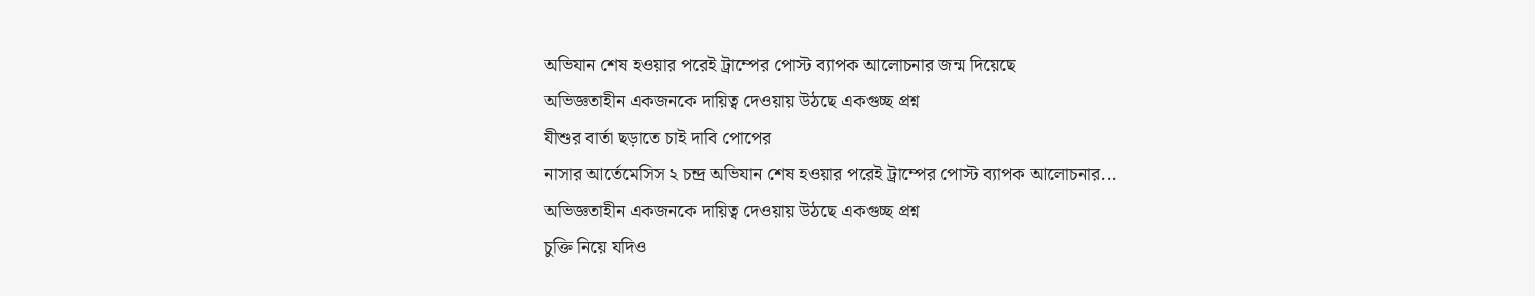অভিযান শেষ হওয়ার পরেই ট্রাম্পের পোস্ট ব্যাপক আলোচনার জন্ম দিয়েছে
অভিজ্ঞতাহীন একজনকে দায়িত্ব দেওয়ায় উঠছে একগুচ্ছ প্রশ্ন
যীশুর বার্তা ছড়াতে চাই দাবি পোপের
নাসার আর্তেমেসিস ২ চন্দ্র অভিযান শেষ হওয়ার পরেই ট্রাম্পের পোস্ট ব্যাপক আলোচনার...
অভিজ্ঞতাহীন একজনকে দায়িত্ব দেওয়ায় উঠছে একগুচ্ছ প্রশ্ন
চুক্তি নিয়ে যদিও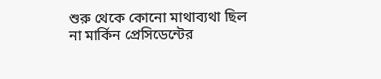শুরু থেকে কোনো মাথাব্যথা ছিল না মার্কিন প্রেসিডেন্টের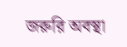জরুরি অবস্থা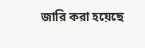জারি করা হয়েছে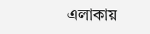এলাকায়